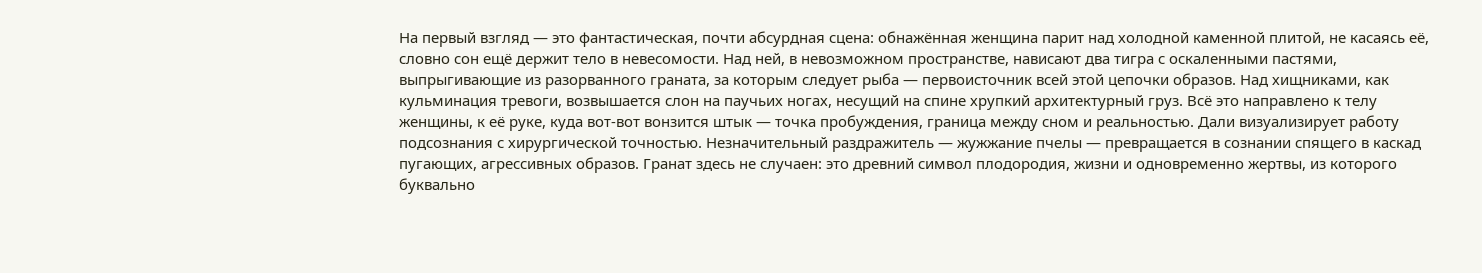На первый взгляд — это фантастическая, почти абсурдная сцена: обнажённая женщина парит над холодной каменной плитой, не касаясь её, словно сон ещё держит тело в невесомости. Над ней, в невозможном пространстве, нависают два тигра с оскаленными пастями, выпрыгивающие из разорванного граната, за которым следует рыба — первоисточник всей этой цепочки образов. Над хищниками, как кульминация тревоги, возвышается слон на паучьих ногах, несущий на спине хрупкий архитектурный груз. Всё это направлено к телу женщины, к её руке, куда вот-вот вонзится штык — точка пробуждения, граница между сном и реальностью. Дали визуализирует работу подсознания с хирургической точностью. Незначительный раздражитель — жужжание пчелы — превращается в сознании спящего в каскад пугающих, агрессивных образов. Гранат здесь не случаен: это древний символ плодородия, жизни и одновременно жертвы, из которого буквально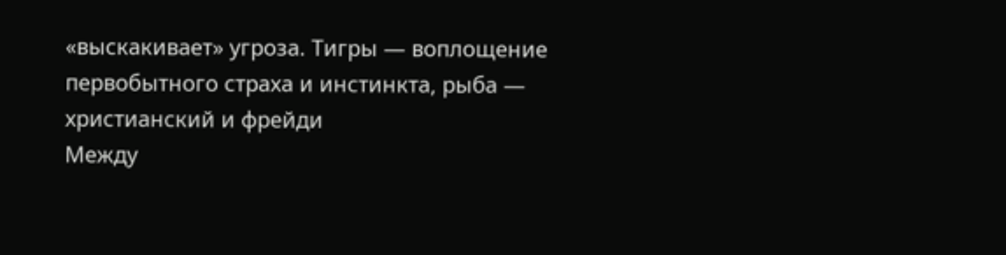«выскакивает» угроза. Тигры — воплощение первобытного страха и инстинкта, рыба — христианский и фрейди
Между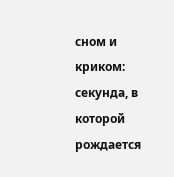сном и криком: секунда, в которой рождается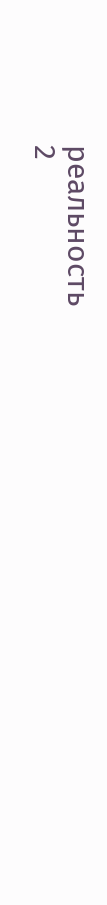реальность
2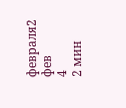февраля2 фев
4
2 мин